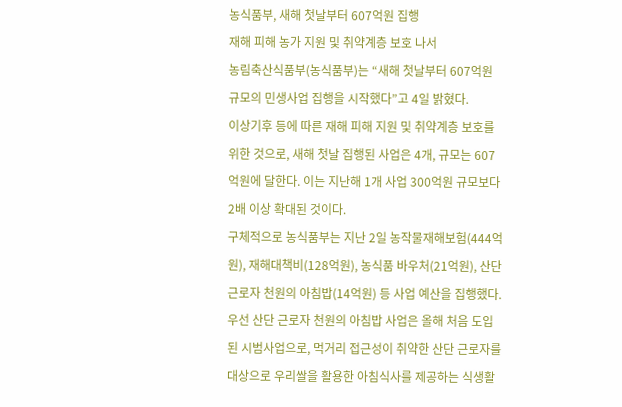농식품부, 새해 첫날부터 607억원 집행
재해 피해 농가 지원 및 취약계층 보호 나서
농림축산식품부(농식품부)는 “새해 첫날부터 607억원 규모의 민생사업 집행을 시작했다”고 4일 밝혔다.
이상기후 등에 따른 재해 피해 지원 및 취약계층 보호를 위한 것으로, 새해 첫날 집행된 사업은 4개, 규모는 607억원에 달한다. 이는 지난해 1개 사업 300억원 규모보다 2배 이상 확대된 것이다.
구체적으로 농식품부는 지난 2일 농작물재해보험(444억원), 재해대책비(128억원), 농식품 바우처(21억원), 산단 근로자 천원의 아침밥(14억원) 등 사업 예산을 집행했다.
우선 산단 근로자 천원의 아침밥 사업은 올해 처음 도입된 시범사업으로, 먹거리 접근성이 취약한 산단 근로자를 대상으로 우리쌀을 활용한 아침식사를 제공하는 식생활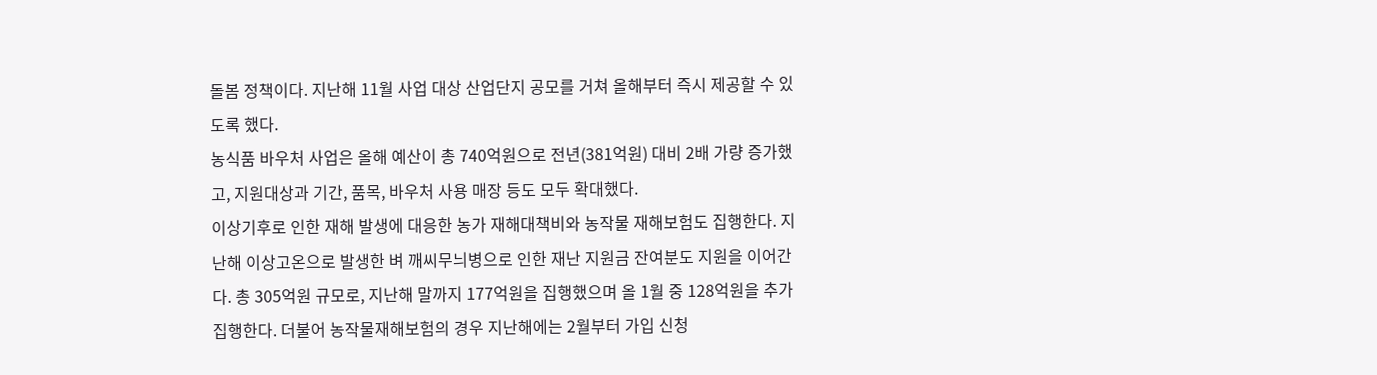돌봄 정책이다. 지난해 11월 사업 대상 산업단지 공모를 거쳐 올해부터 즉시 제공할 수 있도록 했다.
농식품 바우처 사업은 올해 예산이 총 740억원으로 전년(381억원) 대비 2배 가량 증가했고, 지원대상과 기간, 품목, 바우처 사용 매장 등도 모두 확대했다.
이상기후로 인한 재해 발생에 대응한 농가 재해대책비와 농작물 재해보험도 집행한다. 지난해 이상고온으로 발생한 벼 깨씨무늬병으로 인한 재난 지원금 잔여분도 지원을 이어간다. 총 305억원 규모로, 지난해 말까지 177억원을 집행했으며 올 1월 중 128억원을 추가 집행한다. 더불어 농작물재해보험의 경우 지난해에는 2월부터 가입 신청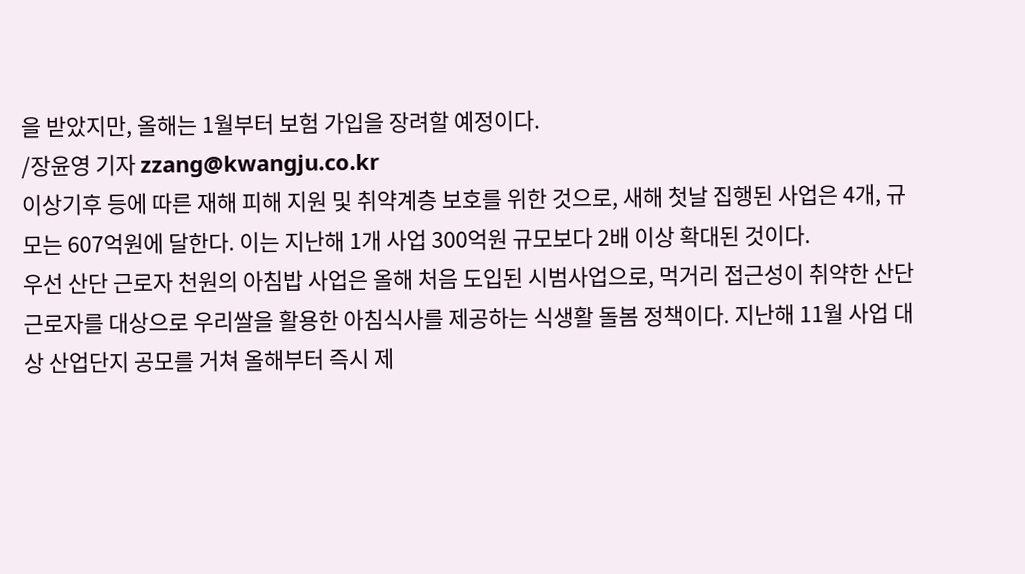을 받았지만, 올해는 1월부터 보험 가입을 장려할 예정이다.
/장윤영 기자 zzang@kwangju.co.kr
이상기후 등에 따른 재해 피해 지원 및 취약계층 보호를 위한 것으로, 새해 첫날 집행된 사업은 4개, 규모는 607억원에 달한다. 이는 지난해 1개 사업 300억원 규모보다 2배 이상 확대된 것이다.
우선 산단 근로자 천원의 아침밥 사업은 올해 처음 도입된 시범사업으로, 먹거리 접근성이 취약한 산단 근로자를 대상으로 우리쌀을 활용한 아침식사를 제공하는 식생활 돌봄 정책이다. 지난해 11월 사업 대상 산업단지 공모를 거쳐 올해부터 즉시 제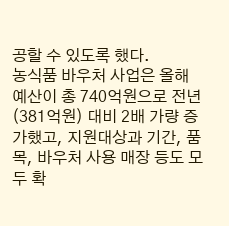공할 수 있도록 했다.
농식품 바우처 사업은 올해 예산이 총 740억원으로 전년(381억원) 대비 2배 가량 증가했고, 지원대상과 기간, 품목, 바우처 사용 매장 등도 모두 확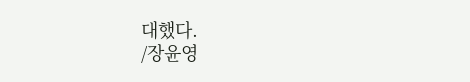대했다.
/장윤영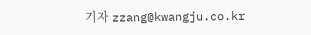기자 zzang@kwangju.co.kr